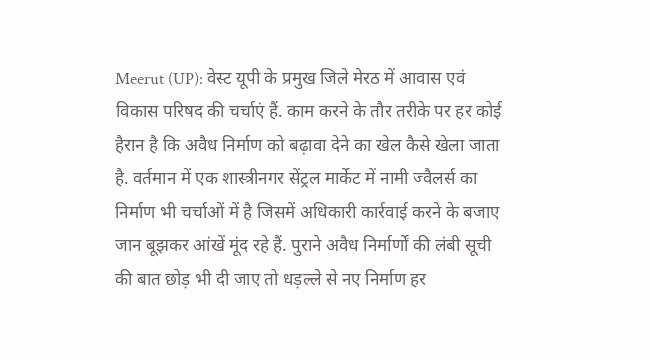Meerut (UP): वेस्ट यूपी के प्रमुख जिले मेरठ में आवास एवं विकास परिषद की चर्चाएं हैं. काम करने के तौर तरीके पर हर कोई हैरान है कि अवैध निर्माण को बढ़ावा देने का खेल कैसे खेला जाता है. वर्तमान में एक शास्त्रीनगर सेंट्रल मार्केट में नामी ज्वैलर्स का निर्माण भी चर्चाओं में है जिसमें अधिकारी कार्रवाई करने के बजाए जान बूझकर आंखें मूंद रहे हैं. पुराने अवैध निर्मार्णों की लंबी सूची की बात छोड़ भी दी जाए तो धड़ल्ले से नए निर्माण हर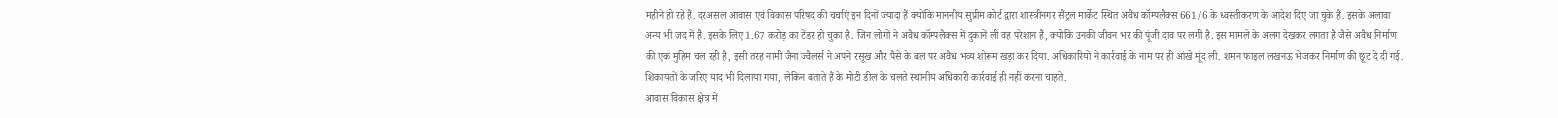महीने हो रहे हैं. दरअसल आवास एवं विकास परिषद की चर्चाएं इन दिनों ज्यादा हैं क्योंकि माननीय सुप्रीम कोर्ट द्वारा शास्त्रीनगर सैंट्रल मार्केट स्थित अवैध कॉम्पलैक्स 661/6 के ध्वस्तीकरण के आदेश दिए जा चुके हैं. इसके अलावा अन्य भी जद में हैं. इसके लिए 1.67 करोड़ का टेंडर हो चुका है. जिन लोगों ने अवैध कॉम्पलैक्स में दुकानें लीं वह परेशान हैं, क्योकि उनकी जीवन भर की पूंजी दाव पर लगी है. इस मामले के अलग देखकर लगता है जैसे अवैध निर्माण की एक मुहिम चल रही है, इसी तरह नामी जैना ज्वैलर्स ने अपने रसूख और पैसे के बल पर अवैध भव्य शोरूम खड़ा कर दिया. अधिकारियों ने कार्रवाई के नाम पर ही आंखे मूंद ली. शमन फाइल लखनऊ भेजकर निर्माण की छूट दे दी गई. शिकायतों के जरिए याद भी दिलाया गया, लेकिन बताते हैं के मोटी डील के चलते स्थानीय अधिकारी कार्रवाई ही नहीं करना चाहते.
आवास विकास क्षेत्र में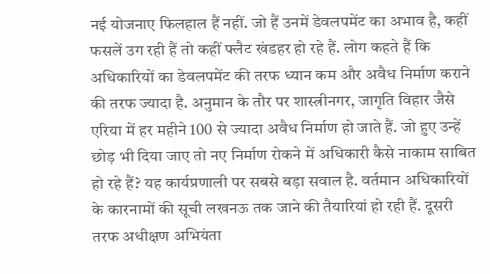नई योजनाए फिलहाल हैं नहीं. जो हैं उनमें डेवलपमेंट का अभाव है, कहीं फसलें उग रही हैं तो कहीं फ्लैट खंडहर हो रहे हैं. लोग कहते हैं कि अधिकारियों का डेवलपमेंट की तरफ ध्यान कम और अवैध निर्माण कराने की तरफ ज्यादा है. अनुमान के तौर पर शास्त्रीनगर, जागृति विहार जैसे एरिया में हर महीने 100 से ज्यादा अवैध निर्माण हो जाते हैं. जो हुए उन्हें छोड़ भी दिया जाए तो नए निर्माण रोकने में अधिकारी कैसे नाकाम साबित हो रहे हैं? यह कार्यप्रणाली पर सबसे बड़ा सवाल है. वर्तमान अधिकारियों के कारनामों की सूची लखनऊ तक जाने की तैयारियां हो रही हैं. दूसरी तरफ अधीक्षण अभियंता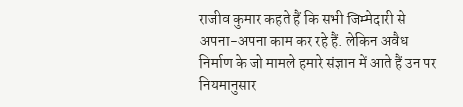राजीव कुमार कहते हैं कि सभी जिम्मेदारी से अपना-अपना काम कर रहे हैं. लेकिन अवैध निर्माण के जो मामले हमारे संज्ञान में आते हैं उन पर नियमानुसार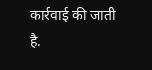कार्रवाई की जाती है.